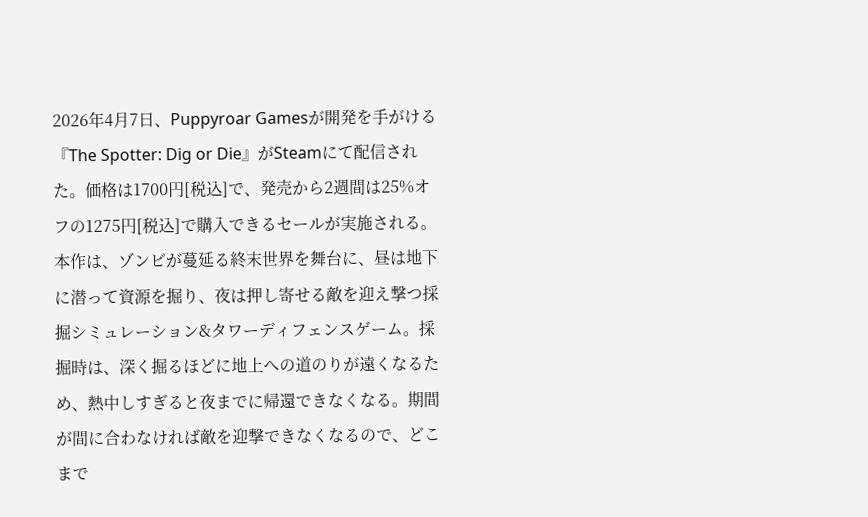2026年4月7日、Puppyroar Gamesが開発を手がける『The Spotter: Dig or Die』がSteamにて配信された。価格は1700円[税込]で、発売から2週間は25%オフの1275円[税込]で購入できるセールが実施される。
本作は、ゾンビが蔓延る終末世界を舞台に、昼は地下に潜って資源を掘り、夜は押し寄せる敵を迎え撃つ採掘シミュレーション&タワーディフェンスゲーム。採掘時は、深く掘るほどに地上への道のりが遠くなるため、熱中しすぎると夜までに帰還できなくなる。期間が間に合わなければ敵を迎撃できなくなるので、どこまで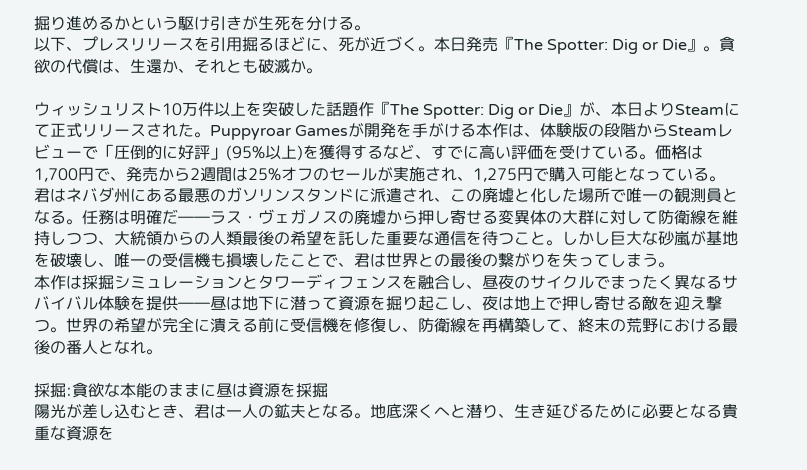掘り進めるかという駆け引きが生死を分ける。
以下、プレスリリースを引用掘るほどに、死が近づく。本日発売『The Spotter: Dig or Die』。貪欲の代償は、生還か、それとも破滅か。

ウィッシュリスト10万件以上を突破した話題作『The Spotter: Dig or Die』が、本日よりSteamにて正式リリースされた。Puppyroar Gamesが開発を手がける本作は、体験版の段階からSteamレビューで「圧倒的に好評」(95%以上)を獲得するなど、すでに高い評価を受けている。価格は1,700円で、発売から2週間は25%オフのセールが実施され、1,275円で購入可能となっている。
君はネバダ州にある最悪のガソリンスタンドに派遣され、この廃墟と化した場所で唯一の観測員となる。任務は明確だ――ラス・ヴェガノスの廃墟から押し寄せる変異体の大群に対して防衛線を維持しつつ、大統領からの人類最後の希望を託した重要な通信を待つこと。しかし巨大な砂嵐が基地を破壊し、唯一の受信機も損壊したことで、君は世界との最後の繋がりを失ってしまう。
本作は採掘シミュレーションとタワーディフェンスを融合し、昼夜のサイクルでまったく異なるサバイバル体験を提供――昼は地下に潜って資源を掘り起こし、夜は地上で押し寄せる敵を迎え撃つ。世界の希望が完全に潰える前に受信機を修復し、防衛線を再構築して、終末の荒野における最後の番人となれ。

採掘:貪欲な本能のままに昼は資源を採掘
陽光が差し込むとき、君は一人の鉱夫となる。地底深くへと潜り、生き延びるために必要となる貴重な資源を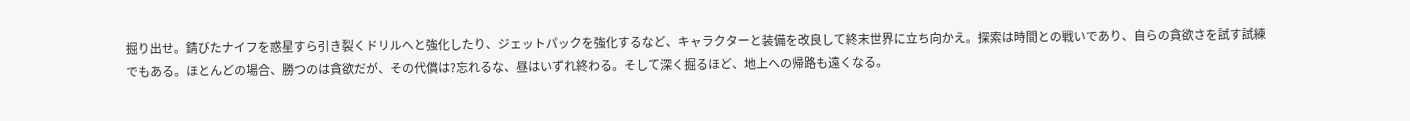掘り出せ。錆びたナイフを惑星すら引き裂くドリルへと強化したり、ジェットパックを強化するなど、キャラクターと装備を改良して終末世界に立ち向かえ。探索は時間との戦いであり、自らの貪欲さを試す試練でもある。ほとんどの場合、勝つのは貪欲だが、その代償は?忘れるな、昼はいずれ終わる。そして深く掘るほど、地上への帰路も遠くなる。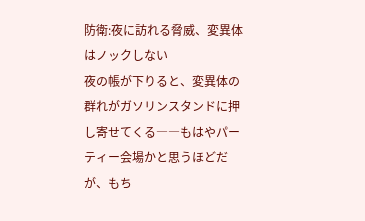防衛:夜に訪れる脅威、変異体はノックしない
夜の帳が下りると、変異体の群れがガソリンスタンドに押し寄せてくる――もはやパーティー会場かと思うほどだが、もち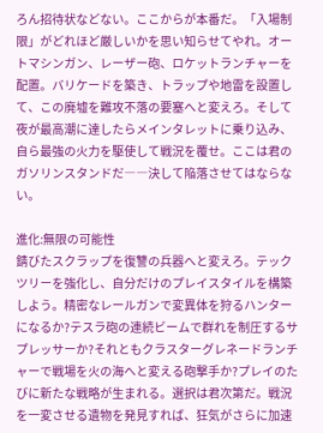ろん招待状などない。ここからが本番だ。「入場制限」がどれほど厳しいかを思い知らせてやれ。オートマシンガン、レーザー砲、ロケットランチャーを配置。バリケードを築き、トラップや地雷を設置して、この廃墟を難攻不落の要塞へと変えろ。そして夜が最高潮に達したらメインタレットに乗り込み、自ら最強の火力を駆使して戦況を覆せ。ここは君のガソリンスタンドだ――決して陥落させてはならない。

進化:無限の可能性
錆びたスクラップを復讐の兵器へと変えろ。テックツリーを強化し、自分だけのプレイスタイルを構築しよう。精密なレールガンで変異体を狩るハンターになるか?テスラ砲の連続ビームで群れを制圧するサプレッサーか?それともクラスターグレネードランチャーで戦場を火の海へと変える砲撃手か?プレイのたびに新たな戦略が生まれる。選択は君次第だ。戦況を一変させる遺物を発見すれば、狂気がさらに加速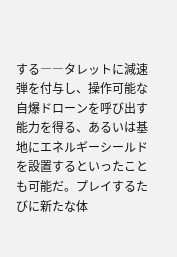する――タレットに減速弾を付与し、操作可能な自爆ドローンを呼び出す能力を得る、あるいは基地にエネルギーシールドを設置するといったことも可能だ。プレイするたびに新たな体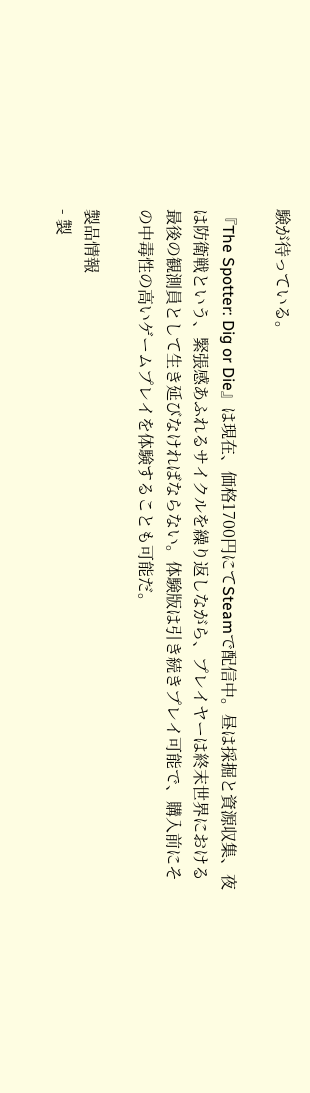験が待っている。

『The Spotter: Dig or Die』は現在、価格1700円にてSteamで配信中。昼は採掘と資源収集、夜は防衛戦という、緊張感あふれるサイクルを繰り返しながら、プレイヤーは終末世界における最後の観測員として生き延びなければならない。体験版は引き続きプレイ可能で、購入前にその中毒性の高いゲームプレイを体験することも可能だ。

製品情報
- 製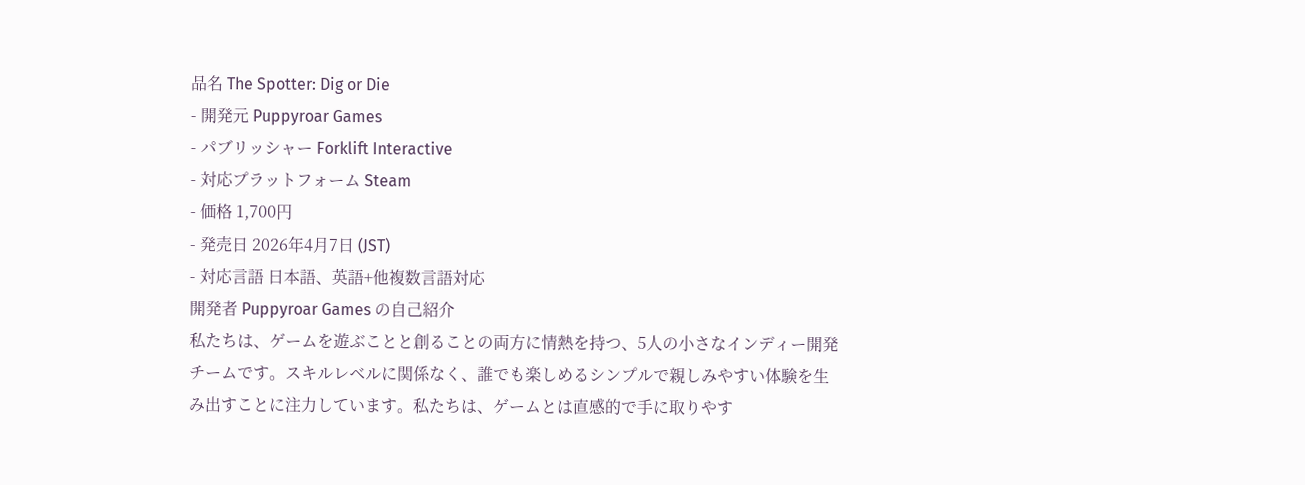品名 The Spotter: Dig or Die
- 開発元 Puppyroar Games
- パブリッシャー Forklift Interactive
- 対応プラットフォーム Steam
- 価格 1,700円
- 発売日 2026年4月7日 (JST)
- 対応言語 日本語、英語+他複数言語対応
開発者 Puppyroar Games の自己紹介
私たちは、ゲームを遊ぶことと創ることの両方に情熱を持つ、5人の小さなインディー開発チームです。スキルレベルに関係なく、誰でも楽しめるシンプルで親しみやすい体験を生み出すことに注力しています。私たちは、ゲームとは直感的で手に取りやす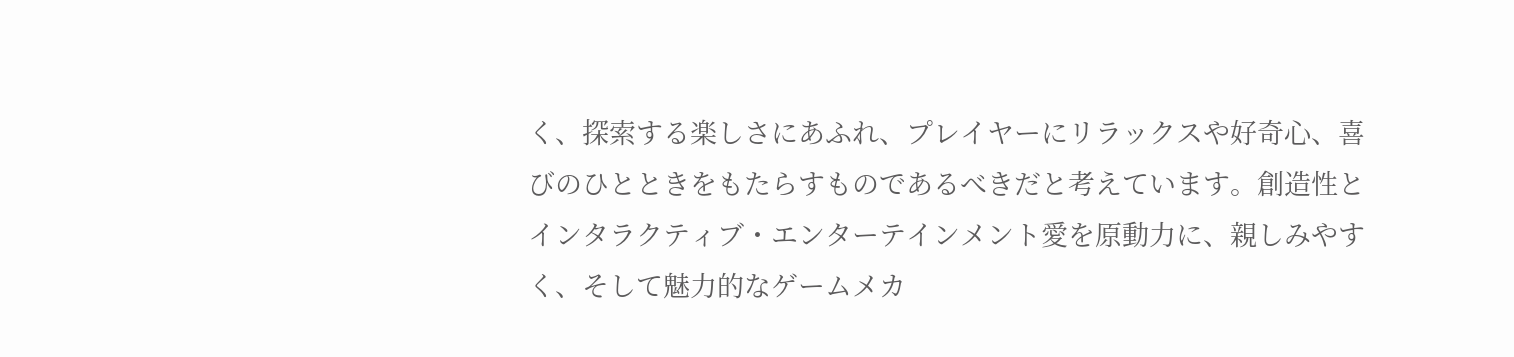く、探索する楽しさにあふれ、プレイヤーにリラックスや好奇心、喜びのひとときをもたらすものであるべきだと考えています。創造性とインタラクティブ・エンターテインメント愛を原動力に、親しみやすく、そして魅力的なゲームメカ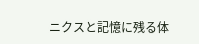ニクスと記憶に残る体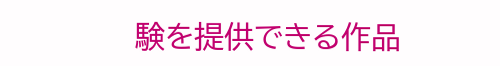験を提供できる作品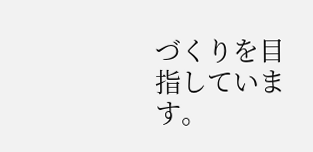づくりを目指しています。